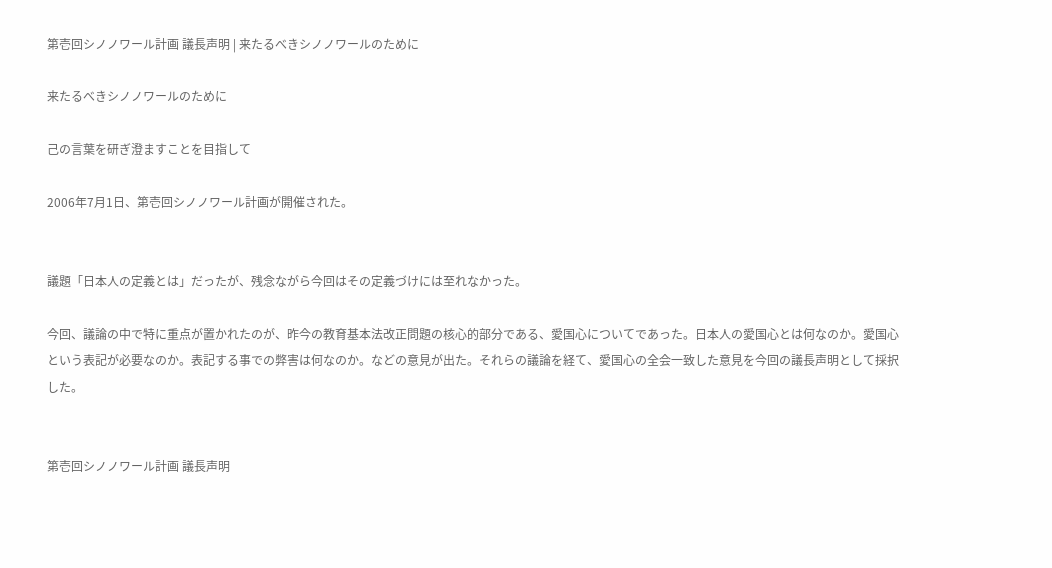第壱回シノノワール計画 議長声明 | 来たるべきシノノワールのために

来たるべきシノノワールのために

己の言葉を研ぎ澄ますことを目指して

2006年7月1日、第壱回シノノワール計画が開催された。


議題「日本人の定義とは」だったが、残念ながら今回はその定義づけには至れなかった。

今回、議論の中で特に重点が置かれたのが、昨今の教育基本法改正問題の核心的部分である、愛国心についてであった。日本人の愛国心とは何なのか。愛国心という表記が必要なのか。表記する事での弊害は何なのか。などの意見が出た。それらの議論を経て、愛国心の全会一致した意見を今回の議長声明として採択した。


第壱回シノノワール計画 議長声明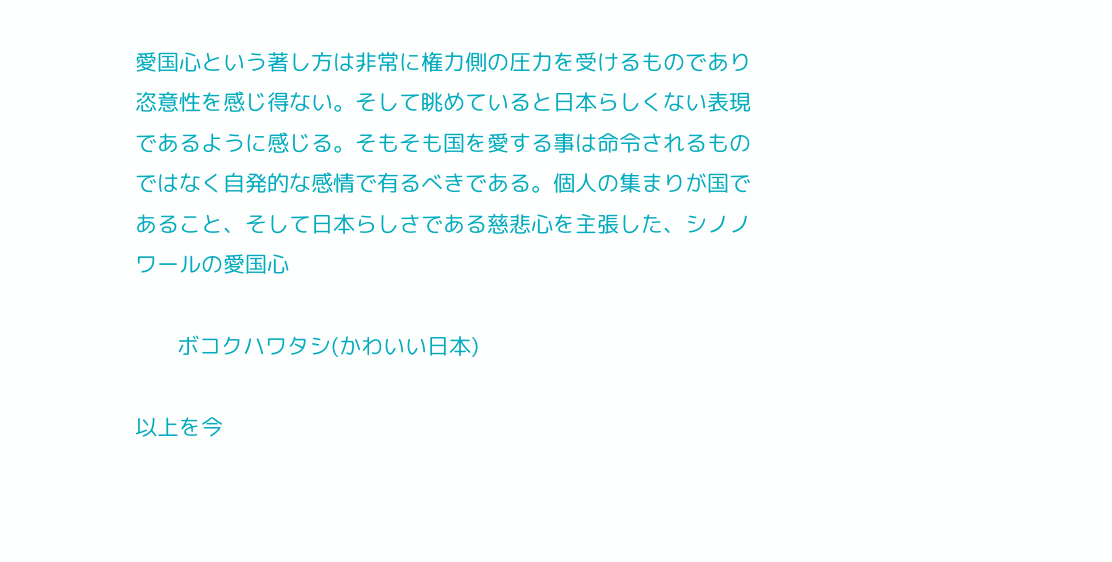愛国心という著し方は非常に権力側の圧力を受けるものであり恣意性を感じ得ない。そして眺めていると日本らしくない表現であるように感じる。そもそも国を愛する事は命令されるものではなく自発的な感情で有るべきである。個人の集まりが国であること、そして日本らしさである慈悲心を主張した、シノノワールの愛国心

       ボコクハワタシ(かわいい日本)

以上を今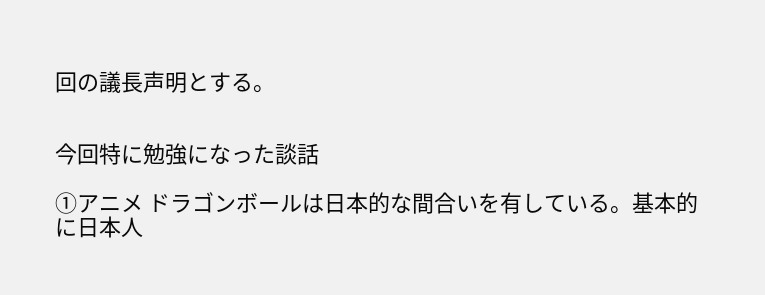回の議長声明とする。


今回特に勉強になった談話

①アニメ ドラゴンボールは日本的な間合いを有している。基本的に日本人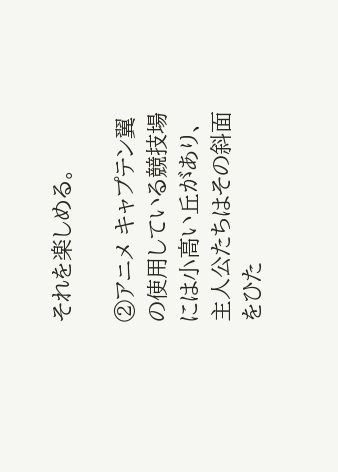それを楽しめる。

②アニメ キャプテン翼の使用している競技場には小高い丘があり、主人公たちはその斜面をひた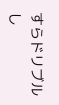すらドリブルし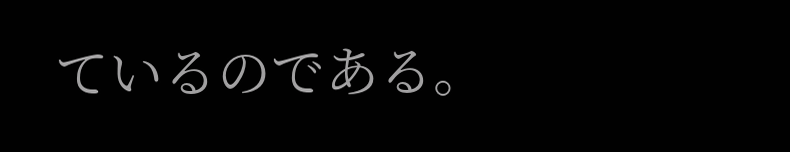ているのである。